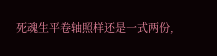死魂生平卷轴照样还是一式两份,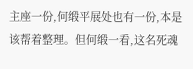主座一份,何缎平展处也有一份,本是该帮着整理。但何缎一看,这名死魂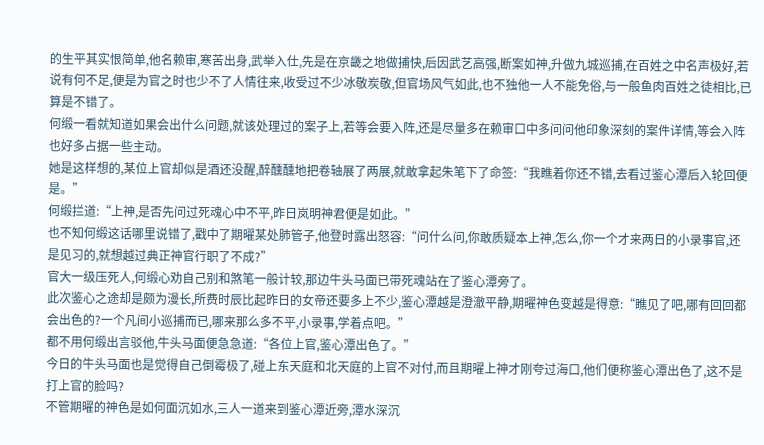的生平其实恨简单,他名赖审,寒苦出身,武举入仕,先是在京畿之地做捕快,后因武艺高强,断案如神,升做九城巡捕,在百姓之中名声极好,若说有何不足,便是为官之时也少不了人情往来,收受过不少冰敬炭敬,但官场风气如此,也不独他一人不能免俗,与一般鱼肉百姓之徒相比,已算是不错了。
何缎一看就知道如果会出什么问题,就该处理过的案子上,若等会要入阵,还是尽量多在赖审口中多问问他印象深刻的案件详情,等会入阵也好多占据一些主动。
她是这样想的,某位上官却似是酒还没醒,醉醺醺地把卷轴展了两展,就敢拿起朱笔下了命签:“我瞧着你还不错,去看过鉴心潭后入轮回便是。”
何缎拦道:“上神,是否先问过死魂心中不平,昨日岚明神君便是如此。”
也不知何缎这话哪里说错了,戳中了期曜某处肺管子,他登时露出怒容:“问什么问,你敢质疑本上神,怎么,你一个才来两日的小录事官,还是见习的,就想越过典正神官行职了不成?”
官大一级压死人,何缎心劝自己别和煞笔一般计较,那边牛头马面已带死魂站在了鉴心潭旁了。
此次鉴心之途却是颇为漫长,所费时辰比起昨日的女帝还要多上不少,鉴心潭越是澄澈平静,期曜神色变越是得意:“瞧见了吧,哪有回回都会出色的?一个凡间小巡捕而已,哪来那么多不平,小录事,学着点吧。”
都不用何缎出言驳他,牛头马面便急急道:“各位上官,鉴心潭出色了。”
今日的牛头马面也是觉得自己倒霉极了,碰上东天庭和北天庭的上官不对付,而且期曜上神才刚夸过海口,他们便称鉴心潭出色了,这不是打上官的脸吗?
不管期曜的神色是如何面沉如水,三人一道来到鉴心潭近旁,潭水深沉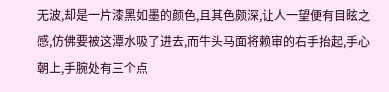无波,却是一片漆黑如墨的颜色,且其色颇深,让人一望便有目眩之感,仿佛要被这潭水吸了进去,而牛头马面将赖审的右手抬起,手心朝上,手腕处有三个点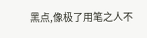黑点,像极了用笔之人不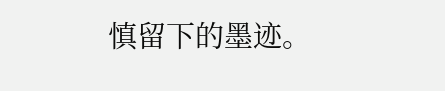慎留下的墨迹。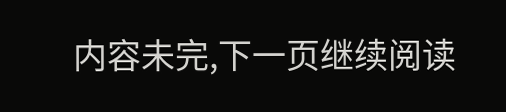内容未完,下一页继续阅读